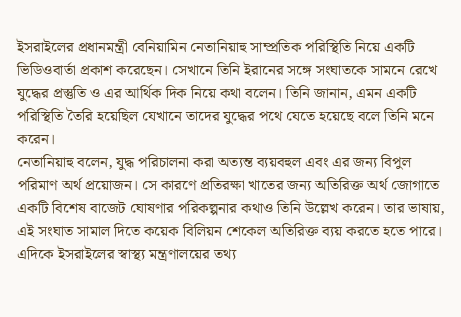ইসরাইলের প্রধানমন্ত্রী বেনিয়ামিন নেতানিয়াহু সাম্প্রতিক পরিস্থিতি নিয়ে একটি ভিডিওবার্তা প্রকাশ করেছেন। সেখানে তিনি ইরানের সঙ্গে সংঘাতকে সামনে রেখে যুদ্ধের প্রস্তুতি ও এর আর্থিক দিক নিয়ে কথা বলেন। তিনি জানান, এমন একটি পরিস্থিতি তৈরি হয়েছিল যেখানে তাদের যুদ্ধের পথে যেতে হয়েছে বলে তিনি মনে করেন।
নেতানিয়াহু বলেন, যুদ্ধ পরিচালনা করা অত্যন্ত ব্যয়বহুল এবং এর জন্য বিপুল পরিমাণ অর্থ প্রয়োজন। সে কারণে প্রতিরক্ষা খাতের জন্য অতিরিক্ত অর্থ জোগাতে একটি বিশেষ বাজেট ঘোষণার পরিকল্পনার কথাও তিনি উল্লেখ করেন। তার ভাষায়, এই সংঘাত সামাল দিতে কয়েক বিলিয়ন শেকেল অতিরিক্ত ব্যয় করতে হতে পারে।
এদিকে ইসরাইলের স্বাস্থ্য মন্ত্রণালয়ের তথ্য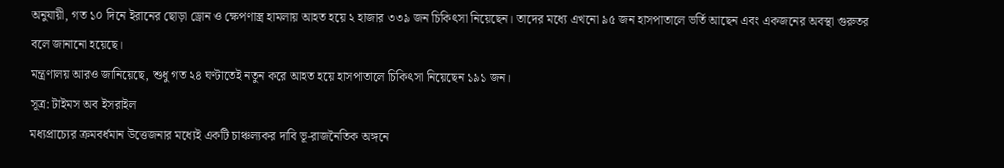অনুযায়ী, গত ১০ দিনে ইরানের ছোড়া ড্রোন ও ক্ষেপণাস্ত্র হামলায় আহত হয়ে ২ হাজার ৩৩৯ জন চিকিৎসা নিয়েছেন। তাদের মধ্যে এখনো ৯৫ জন হাসপাতালে ভর্তি আছেন এবং একজনের অবস্থা গুরুতর বলে জানানো হয়েছে।
মন্ত্রণালয় আরও জানিয়েছে, শুধু গত ২৪ ঘণ্টাতেই নতুন করে আহত হয়ে হাসপাতালে চিকিৎসা নিয়েছেন ১৯১ জন।
সূত্র: টাইমস অব ইসরাইল
মধ্যপ্রাচ্যের ক্রমবর্ধমান উত্তেজনার মধ্যেই একটি চাঞ্চল্যকর দাবি ভূ-রাজনৈতিক অঙ্গনে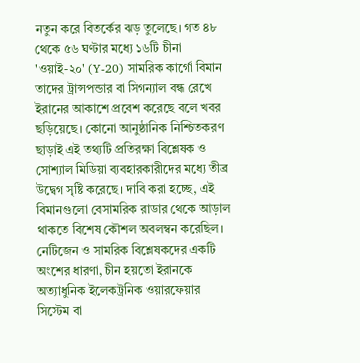নতুন করে বিতর্কের ঝড় তুলেছে। গত ৪৮ থেকে ৫৬ ঘণ্টার মধ্যে ১৬টি চীনা 'ওয়াই-২০' (Y-20) সামরিক কার্গো বিমান তাদের ট্রান্সপন্ডার বা সিগন্যাল বন্ধ রেখে ইরানের আকাশে প্রবেশ করেছে বলে খবর ছড়িয়েছে। কোনো আনুষ্ঠানিক নিশ্চিতকরণ ছাড়াই এই তথ্যটি প্রতিরক্ষা বিশ্লেষক ও সোশ্যাল মিডিয়া ব্যবহারকারীদের মধ্যে তীব্র উদ্বেগ সৃষ্টি করেছে। দাবি করা হচ্ছে, এই বিমানগুলো বেসামরিক রাডার থেকে আড়াল থাকতে বিশেষ কৌশল অবলম্বন করেছিল। নেটিজেন ও সামরিক বিশ্লেষকদের একটি অংশের ধারণা, চীন হয়তো ইরানকে অত্যাধুনিক ইলেকট্রনিক ওয়ারফেয়ার সিস্টেম বা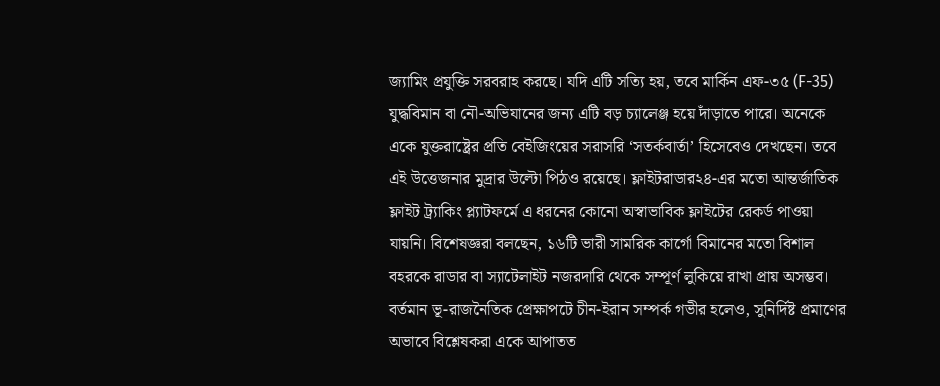জ্যামিং প্রযুক্তি সরবরাহ করছে। যদি এটি সত্যি হয়, তবে মার্কিন এফ-৩৫ (F-35) যুদ্ধবিমান বা নৌ-অভিযানের জন্য এটি বড় চ্যালেঞ্জ হয়ে দাঁড়াতে পারে। অনেকে একে যুক্তরাষ্ট্রের প্রতি বেইজিংয়ের সরাসরি ‘সতর্কবার্তা’ হিসেবেও দেখছেন। তবে এই উত্তেজনার মুদ্রার উল্টো পিঠও রয়েছে। ফ্লাইটরাডার২৪-এর মতো আন্তর্জাতিক ফ্লাইট ট্র্যাকিং প্ল্যাটফর্মে এ ধরনের কোনো অস্বাভাবিক ফ্লাইটের রেকর্ড পাওয়া যায়নি। বিশেষজ্ঞরা বলছেন, ১৬টি ভারী সামরিক কার্গো বিমানের মতো বিশাল বহরকে রাডার বা স্যাটেলাইট নজরদারি থেকে সম্পূর্ণ লুকিয়ে রাখা প্রায় অসম্ভব। বর্তমান ভূ-রাজনৈতিক প্রেক্ষাপটে চীন-ইরান সম্পর্ক গভীর হলেও, সুনির্দিষ্ট প্রমাণের অভাবে বিশ্লেষকরা একে আপাতত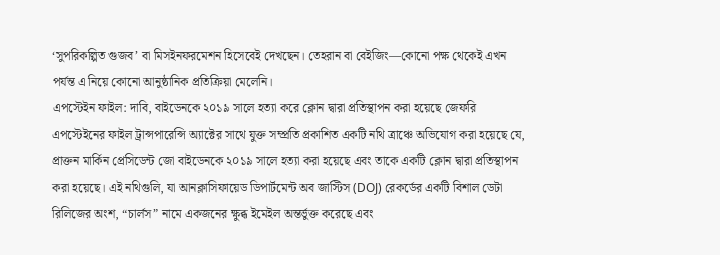‘সুপরিকল্পিত গুজব’ বা মিসইনফরমেশন হিসেবেই দেখছেন। তেহরান বা বেইজিং—কোনো পক্ষ থেকেই এখন পর্যন্ত এ নিয়ে কোনো আনুষ্ঠানিক প্রতিক্রিয়া মেলেনি।
এপস্টেইন ফাইল: দাবি, বাইডেনকে ২০১৯ সালে হত্যা করে ক্লোন দ্বারা প্রতিস্থাপন করা হয়েছে জেফরি এপস্টেইনের ফাইল ট্রান্সপারেন্সি অ্যাক্টের সাথে যুক্ত সম্প্রতি প্রকাশিত একটি নথি ত্রাঞ্চে অভিযোগ করা হয়েছে যে, প্রাক্তন মার্কিন প্রেসিডেন্ট জো বাইডেনকে ২০১৯ সালে হত্যা করা হয়েছে এবং তাকে একটি ক্লোন দ্বারা প্রতিস্থাপন করা হয়েছে। এই নথিগুলি, যা আনক্লাসিফায়েড ডিপার্টমেন্ট অব জাস্টিস (DOJ) রেকর্ডের একটি বিশাল ডেটা রিলিজের অংশ, “চার্লস” নামে একজনের ক্ষুব্ধ ইমেইল অন্তর্ভুক্ত করেছে এবং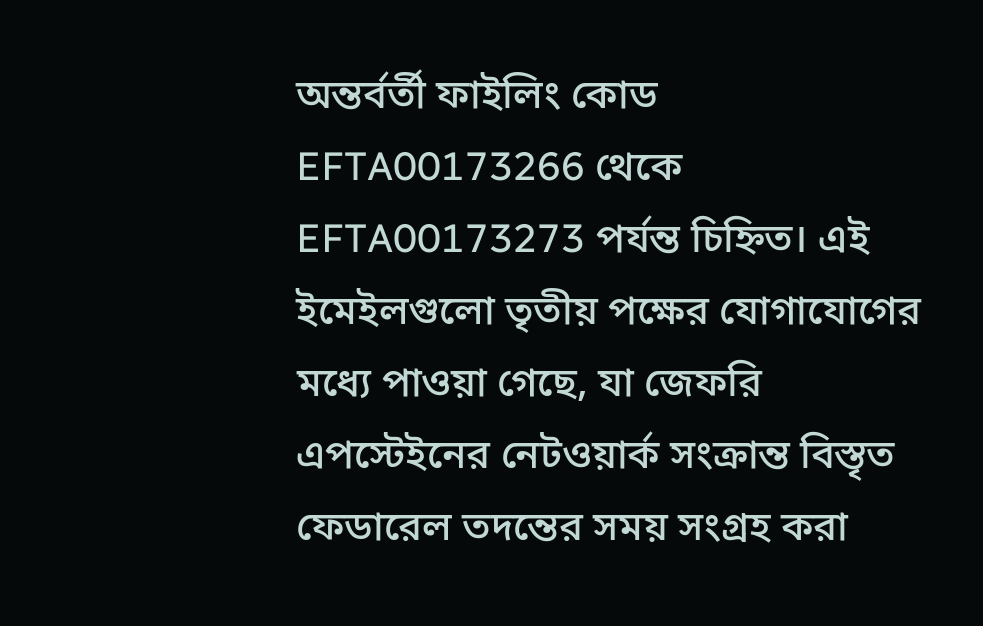অন্তর্বর্তী ফাইলিং কোড EFTA00173266 থেকে EFTA00173273 পর্যন্ত চিহ্নিত। এই ইমেইলগুলো তৃতীয় পক্ষের যোগাযোগের মধ্যে পাওয়া গেছে, যা জেফরি এপস্টেইনের নেটওয়ার্ক সংক্রান্ত বিস্তৃত ফেডারেল তদন্তের সময় সংগ্রহ করা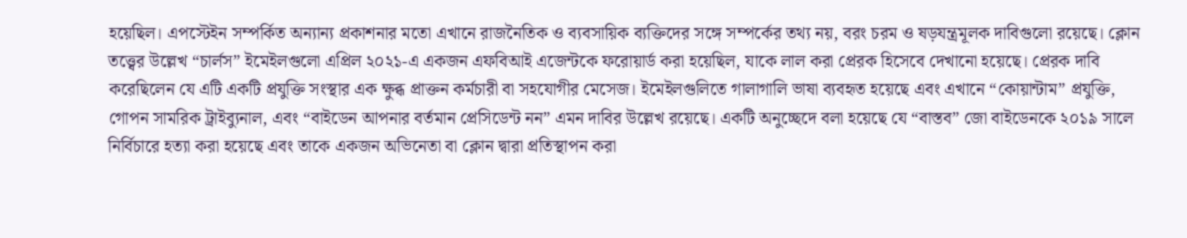হয়েছিল। এপস্টেইন সম্পর্কিত অন্যান্য প্রকাশনার মতো এখানে রাজনৈতিক ও ব্যবসায়িক ব্যক্তিদের সঙ্গে সম্পর্কের তথ্য নয়, বরং চরম ও ষড়যন্ত্রমূলক দাবিগুলো রয়েছে। ক্লোন তত্ত্বের উল্লেখ “চার্লস” ইমেইলগুলো এপ্রিল ২০২১-এ একজন এফবিআই এজেন্টকে ফরোয়ার্ড করা হয়েছিল, যাকে লাল করা প্রেরক হিসেবে দেখানো হয়েছে। প্রেরক দাবি করেছিলেন যে এটি একটি প্রযুক্তি সংস্থার এক ক্ষুব্ধ প্রাক্তন কর্মচারী বা সহযোগীর মেসেজ। ইমেইলগুলিতে গালাগালি ভাষা ব্যবহৃত হয়েছে এবং এখানে “কোয়ান্টাম” প্রযুক্তি, গোপন সামরিক ট্রাইব্যুনাল, এবং “বাইডেন আপনার বর্তমান প্রেসিডেন্ট নন” এমন দাবির উল্লেখ রয়েছে। একটি অনুচ্ছেদে বলা হয়েছে যে “বাস্তব” জো বাইডেনকে ২০১৯ সালে নির্বিচারে হত্যা করা হয়েছে এবং তাকে একজন অভিনেতা বা ক্লোন দ্বারা প্রতিস্থাপন করা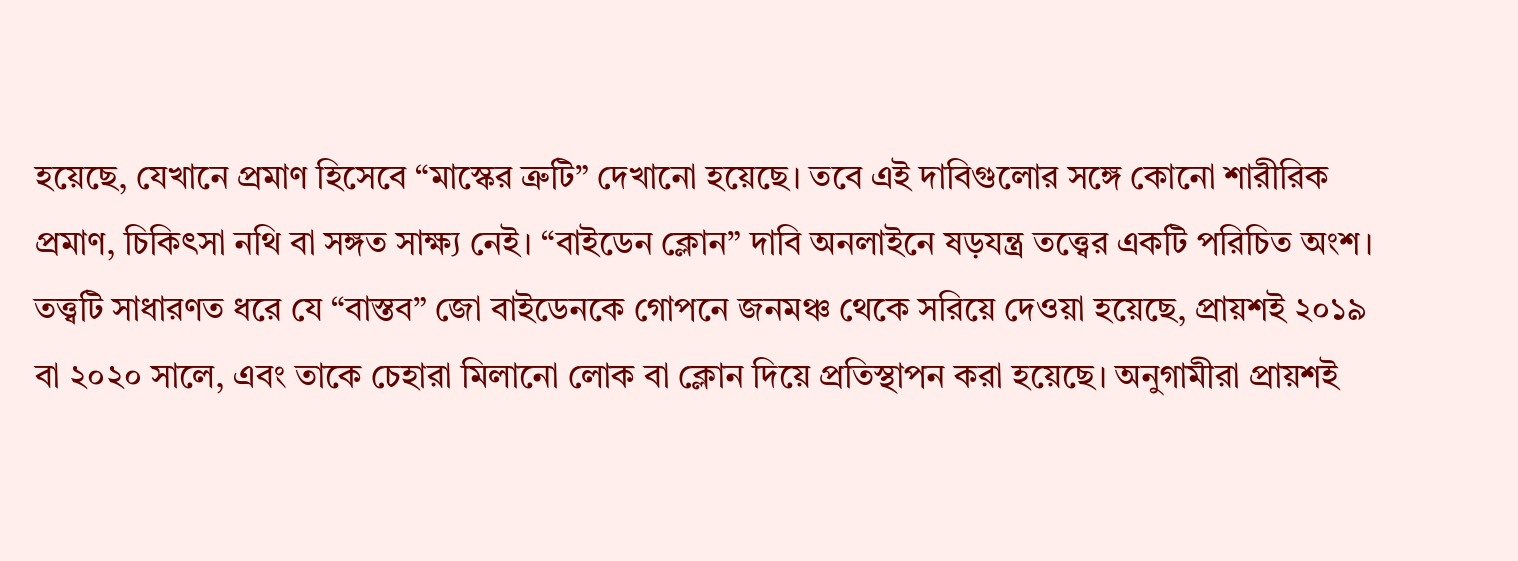হয়েছে, যেখানে প্রমাণ হিসেবে “মাস্কের ত্রুটি” দেখানো হয়েছে। তবে এই দাবিগুলোর সঙ্গে কোনো শারীরিক প্রমাণ, চিকিৎসা নথি বা সঙ্গত সাক্ষ্য নেই। “বাইডেন ক্লোন” দাবি অনলাইনে ষড়যন্ত্র তত্ত্বের একটি পরিচিত অংশ। তত্ত্বটি সাধারণত ধরে যে “বাস্তব” জো বাইডেনকে গোপনে জনমঞ্চ থেকে সরিয়ে দেওয়া হয়েছে, প্রায়শই ২০১৯ বা ২০২০ সালে, এবং তাকে চেহারা মিলানো লোক বা ক্লোন দিয়ে প্রতিস্থাপন করা হয়েছে। অনুগামীরা প্রায়শই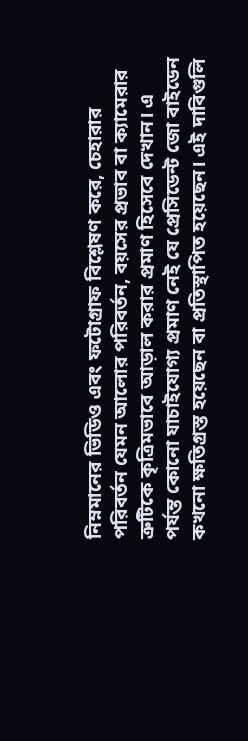নিম্নমানের ভিডিও এবং ফটোগ্রাফ বিশ্লেষণ করে, চেহারার পরিবর্তন যেমন আলোর পরিবর্তন, বয়সের প্রভাব বা ক্যামেরার ত্রুটিকে কৃত্রিমভাবে আড়াল করার প্রমাণ হিসেবে দেখান। এ পর্যন্ত কোনো যাচাইযোগ্য প্রমাণ নেই যে প্রেসিডেন্ট জো বাইডেন কখনো ক্ষতিগ্রস্ত হয়েছেন বা প্রতিস্থাপিত হয়েছেন। এই দাবিগুলি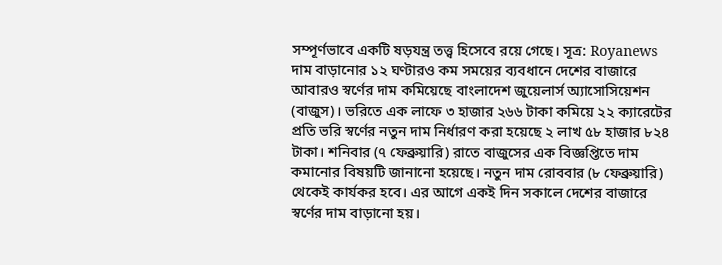সম্পূর্ণভাবে একটি ষড়যন্ত্র তত্ত্ব হিসেবে রয়ে গেছে। সূত্র: Royanews
দাম বাড়ানোর ১২ ঘণ্টারও কম সময়ের ব্যবধানে দেশের বাজারে আবারও স্বর্ণের দাম কমিয়েছে বাংলাদেশ জুয়েলার্স অ্যাসোসিয়েশন (বাজুস)। ভরিতে এক লাফে ৩ হাজার ২৬৬ টাকা কমিয়ে ২২ ক্যারেটের প্রতি ভরি স্বর্ণের নতুন দাম নির্ধারণ করা হয়েছে ২ লাখ ৫৮ হাজার ৮২৪ টাকা। শনিবার (৭ ফেব্রুয়ারি) রাতে বাজুসের এক বিজ্ঞপ্তিতে দাম কমানোর বিষয়টি জানানো হয়েছে। নতুন দাম রোববার (৮ ফেব্রুয়ারি) থেকেই কার্যকর হবে। এর আগে একই দিন সকালে দেশের বাজারে স্বর্ণের দাম বাড়ানো হয়।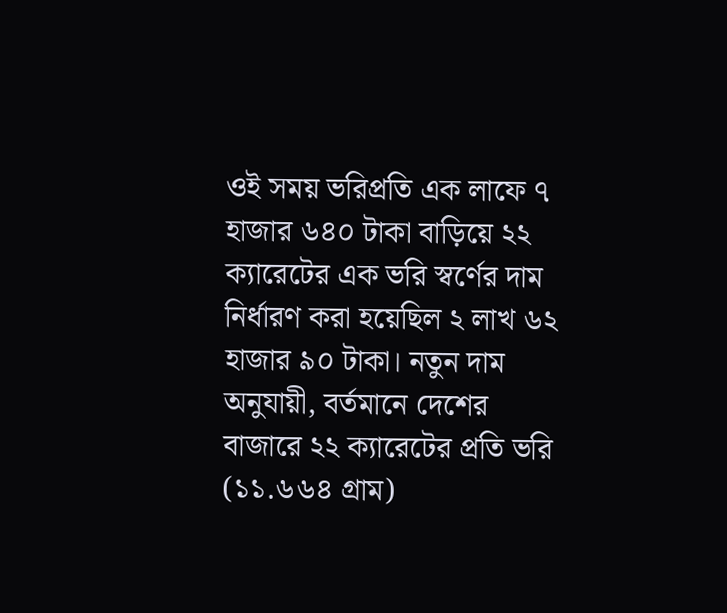ওই সময় ভরিপ্রতি এক লাফে ৭ হাজার ৬৪০ টাকা বাড়িয়ে ২২ ক্যারেটের এক ভরি স্বর্ণের দাম নির্ধারণ করা হয়েছিল ২ লাখ ৬২ হাজার ৯০ টাকা। নতুন দাম অনুযায়ী, বর্তমানে দেশের বাজারে ২২ ক্যারেটের প্রতি ভরি (১১.৬৬৪ গ্রাম)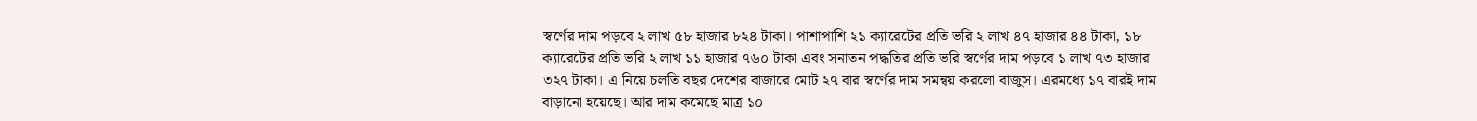স্বর্ণের দাম পড়বে ২ লাখ ৫৮ হাজার ৮২৪ টাকা। পাশাপাশি ২১ ক্যারেটের প্রতি ভরি ২ লাখ ৪৭ হাজার ৪৪ টাকা, ১৮ ক্যারেটের প্রতি ভরি ২ লাখ ১১ হাজার ৭৬০ টাকা এবং সনাতন পদ্ধতির প্রতি ভরি স্বর্ণের দাম পড়বে ১ লাখ ৭৩ হাজার ৩২৭ টাকা। এ নিয়ে চলতি বছর দেশের বাজারে মোট ২৭ বার স্বর্ণের দাম সমন্বয় করলো বাজুস। এরমধ্যে ১৭ বারই দাম বাড়ানো হয়েছে। আর দাম কমেছে মাত্র ১০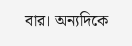বার। অন্যদিকে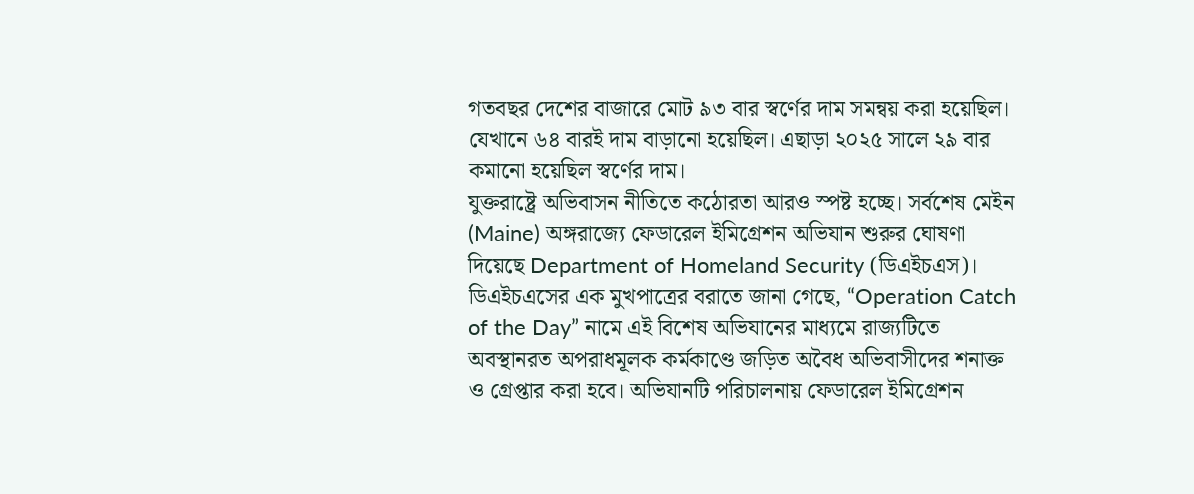গতবছর দেশের বাজারে মোট ৯৩ বার স্বর্ণের দাম সমন্বয় করা হয়েছিল। যেখানে ৬৪ বারই দাম বাড়ানো হয়েছিল। এছাড়া ২০২৫ সালে ২৯ বার কমানো হয়েছিল স্বর্ণের দাম।
যুক্তরাষ্ট্রে অভিবাসন নীতিতে কঠোরতা আরও স্পষ্ট হচ্ছে। সর্বশেষ মেইন (Maine) অঙ্গরাজ্যে ফেডারেল ইমিগ্রেশন অভিযান শুরুর ঘোষণা দিয়েছে Department of Homeland Security (ডিএইচএস)। ডিএইচএসের এক মুখপাত্রের বরাতে জানা গেছে, “Operation Catch of the Day” নামে এই বিশেষ অভিযানের মাধ্যমে রাজ্যটিতে অবস্থানরত অপরাধমূলক কর্মকাণ্ডে জড়িত অবৈধ অভিবাসীদের শনাক্ত ও গ্রেপ্তার করা হবে। অভিযানটি পরিচালনায় ফেডারেল ইমিগ্রেশন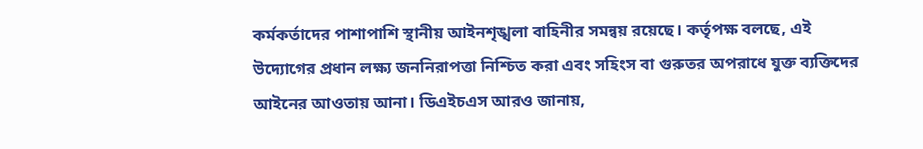কর্মকর্তাদের পাশাপাশি স্থানীয় আইনশৃঙ্খলা বাহিনীর সমন্বয় রয়েছে। কর্তৃপক্ষ বলছে, এই উদ্যোগের প্রধান লক্ষ্য জননিরাপত্তা নিশ্চিত করা এবং সহিংস বা গুরুতর অপরাধে যুক্ত ব্যক্তিদের আইনের আওতায় আনা। ডিএইচএস আরও জানায়,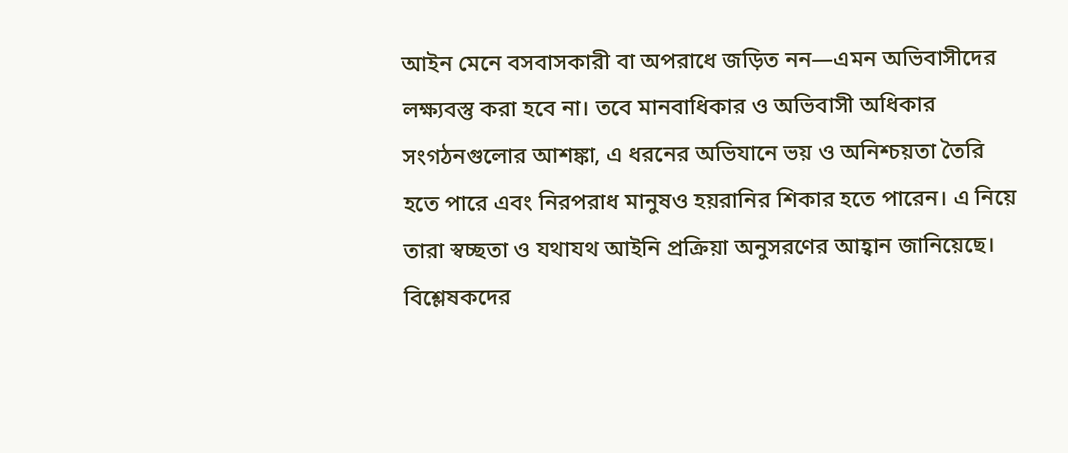আইন মেনে বসবাসকারী বা অপরাধে জড়িত নন—এমন অভিবাসীদের লক্ষ্যবস্তু করা হবে না। তবে মানবাধিকার ও অভিবাসী অধিকার সংগঠনগুলোর আশঙ্কা, এ ধরনের অভিযানে ভয় ও অনিশ্চয়তা তৈরি হতে পারে এবং নিরপরাধ মানুষও হয়রানির শিকার হতে পারেন। এ নিয়ে তারা স্বচ্ছতা ও যথাযথ আইনি প্রক্রিয়া অনুসরণের আহ্বান জানিয়েছে। বিশ্লেষকদের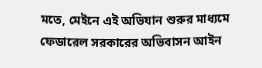মতে, মেইনে এই অভিযান শুরুর মাধ্যমে ফেডারেল সরকারের অভিবাসন আইন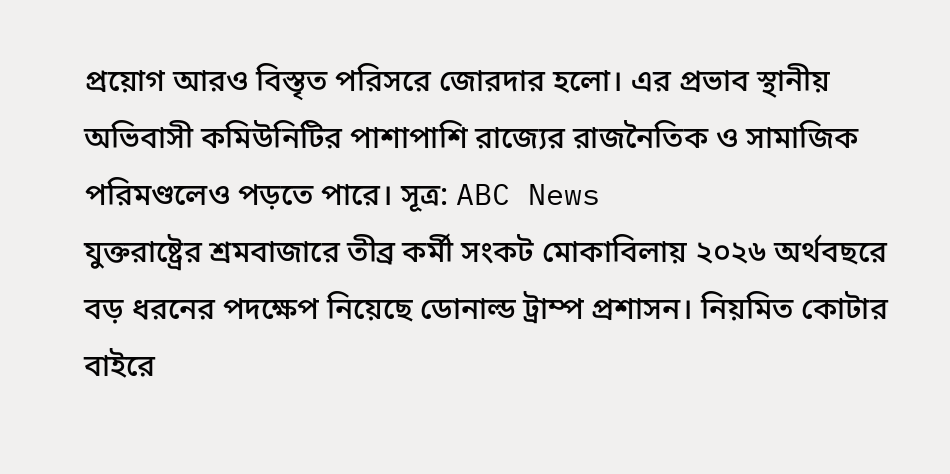প্রয়োগ আরও বিস্তৃত পরিসরে জোরদার হলো। এর প্রভাব স্থানীয় অভিবাসী কমিউনিটির পাশাপাশি রাজ্যের রাজনৈতিক ও সামাজিক পরিমণ্ডলেও পড়তে পারে। সূত্র: ABC News
যুক্তরাষ্ট্রের শ্রমবাজারে তীব্র কর্মী সংকট মোকাবিলায় ২০২৬ অর্থবছরে বড় ধরনের পদক্ষেপ নিয়েছে ডোনাল্ড ট্রাম্প প্রশাসন। নিয়মিত কোটার বাইরে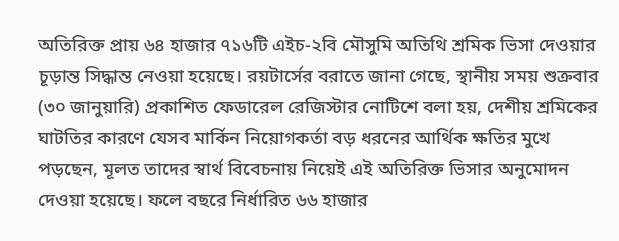অতিরিক্ত প্রায় ৬৪ হাজার ৭১৬টি এইচ-২বি মৌসুমি অতিথি শ্রমিক ভিসা দেওয়ার চূড়ান্ত সিদ্ধান্ত নেওয়া হয়েছে। রয়টার্সের বরাতে জানা গেছে, স্থানীয় সময় শুক্রবার (৩০ জানুয়ারি) প্রকাশিত ফেডারেল রেজিস্টার নোটিশে বলা হয়, দেশীয় শ্রমিকের ঘাটতির কারণে যেসব মার্কিন নিয়োগকর্তা বড় ধরনের আর্থিক ক্ষতির মুখে পড়ছেন, মূলত তাদের স্বার্থ বিবেচনায় নিয়েই এই অতিরিক্ত ভিসার অনুমোদন দেওয়া হয়েছে। ফলে বছরে নির্ধারিত ৬৬ হাজার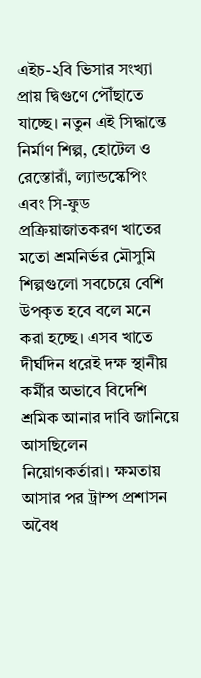এইচ-২বি ভিসার সংখ্যা প্রায় দ্বিগুণে পৌঁছাতে যাচ্ছে। নতুন এই সিদ্ধান্তে নির্মাণ শিল্প, হোটেল ও রেস্তোরাঁ, ল্যান্ডস্কেপিং এবং সি-ফুড প্রক্রিয়াজাতকরণ খাতের মতো শ্রমনির্ভর মৌসুমি শিল্পগুলো সবচেয়ে বেশি উপকৃত হবে বলে মনে করা হচ্ছে। এসব খাতে দীর্ঘদিন ধরেই দক্ষ স্থানীয় কর্মীর অভাবে বিদেশি শ্রমিক আনার দাবি জানিয়ে আসছিলেন নিয়োগকর্তারা। ক্ষমতায় আসার পর ট্রাম্প প্রশাসন অবৈধ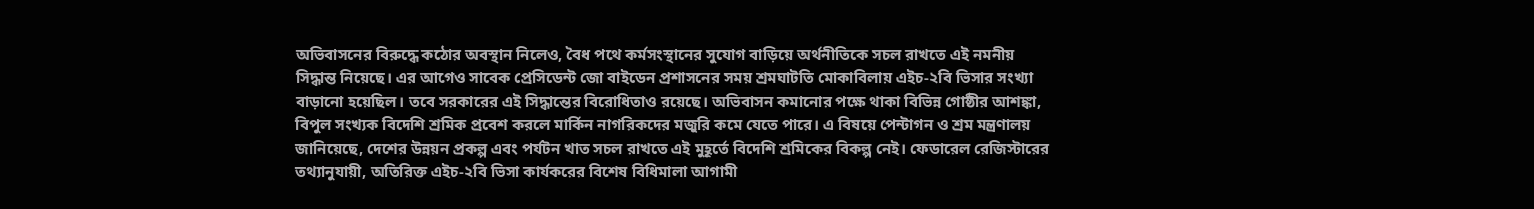অভিবাসনের বিরুদ্ধে কঠোর অবস্থান নিলেও, বৈধ পথে কর্মসংস্থানের সুযোগ বাড়িয়ে অর্থনীতিকে সচল রাখতে এই নমনীয় সিদ্ধান্ত নিয়েছে। এর আগেও সাবেক প্রেসিডেন্ট জো বাইডেন প্রশাসনের সময় শ্রমঘাটতি মোকাবিলায় এইচ-২বি ভিসার সংখ্যা বাড়ানো হয়েছিল। তবে সরকারের এই সিদ্ধান্তের বিরোধিতাও রয়েছে। অভিবাসন কমানোর পক্ষে থাকা বিভিন্ন গোষ্ঠীর আশঙ্কা, বিপুল সংখ্যক বিদেশি শ্রমিক প্রবেশ করলে মার্কিন নাগরিকদের মজুরি কমে যেতে পারে। এ বিষয়ে পেন্টাগন ও শ্রম মন্ত্রণালয় জানিয়েছে, দেশের উন্নয়ন প্রকল্প এবং পর্যটন খাত সচল রাখতে এই মুহূর্তে বিদেশি শ্রমিকের বিকল্প নেই। ফেডারেল রেজিস্টারের তথ্যানুযায়ী, অতিরিক্ত এইচ-২বি ভিসা কার্যকরের বিশেষ বিধিমালা আগামী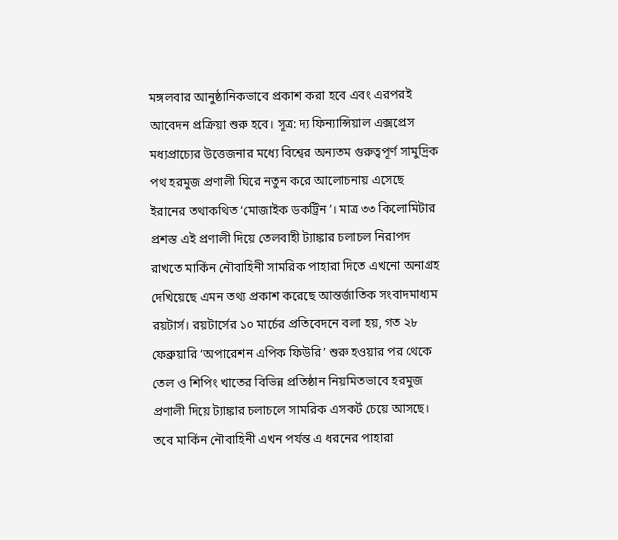মঙ্গলবার আনুষ্ঠানিকভাবে প্রকাশ করা হবে এবং এরপরই আবেদন প্রক্রিয়া শুরু হবে। সূত্র: দ্য ফিন্যান্সিয়াল এক্সপ্রেস
মধ্যপ্রাচ্যের উত্তেজনার মধ্যে বিশ্বের অন্যতম গুরুত্বপূর্ণ সামুদ্রিক পথ হরমুজ প্রণালী ঘিরে নতুন করে আলোচনায় এসেছে ইরানের তথাকথিত ‘মোজাইক ডকট্রিন’। মাত্র ৩৩ কিলোমিটার প্রশস্ত এই প্রণালী দিয়ে তেলবাহী ট্যাঙ্কার চলাচল নিরাপদ রাখতে মার্কিন নৌবাহিনী সামরিক পাহারা দিতে এখনো অনাগ্রহ দেখিয়েছে এমন তথ্য প্রকাশ করেছে আন্তর্জাতিক সংবাদমাধ্যম রয়টার্স। রয়টার্সের ১০ মার্চের প্রতিবেদনে বলা হয়, গত ২৮ ফেব্রুয়ারি ‘অপারেশন এপিক ফিউরি’ শুরু হওয়ার পর থেকে তেল ও শিপিং খাতের বিভিন্ন প্রতিষ্ঠান নিয়মিতভাবে হরমুজ প্রণালী দিয়ে ট্যাঙ্কার চলাচলে সামরিক এসকর্ট চেয়ে আসছে। তবে মার্কিন নৌবাহিনী এখন পর্যন্ত এ ধরনের পাহারা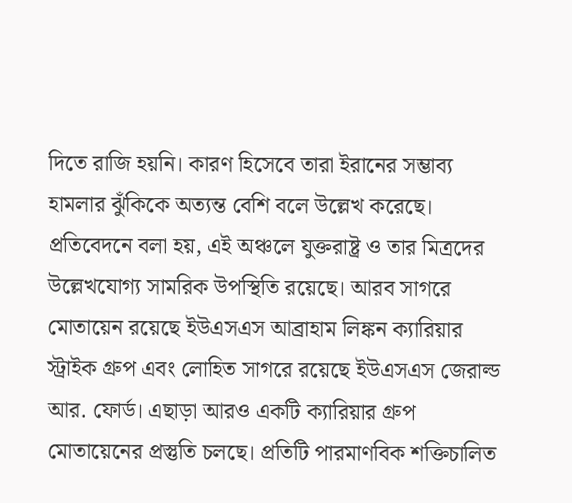দিতে রাজি হয়নি। কারণ হিসেবে তারা ইরানের সম্ভাব্য হামলার ঝুঁকিকে অত্যন্ত বেশি বলে উল্লেখ করেছে। প্রতিবেদনে বলা হয়, এই অঞ্চলে যুক্তরাষ্ট্র ও তার মিত্রদের উল্লেখযোগ্য সামরিক উপস্থিতি রয়েছে। আরব সাগরে মোতায়েন রয়েছে ইউএসএস আব্রাহাম লিঙ্কন ক্যারিয়ার স্ট্রাইক গ্রুপ এবং লোহিত সাগরে রয়েছে ইউএসএস জেরাল্ড আর. ফোর্ড। এছাড়া আরও একটি ক্যারিয়ার গ্রুপ মোতায়েনের প্রস্তুতি চলছে। প্রতিটি পারমাণবিক শক্তিচালিত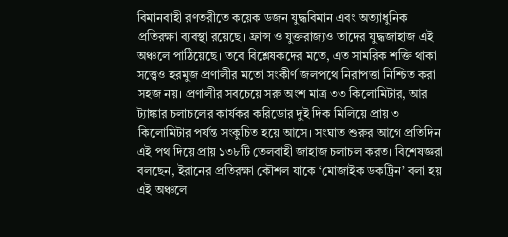বিমানবাহী রণতরীতে কয়েক ডজন যুদ্ধবিমান এবং অত্যাধুনিক প্রতিরক্ষা ব্যবস্থা রয়েছে। ফ্রান্স ও যুক্তরাজ্যও তাদের যুদ্ধজাহাজ এই অঞ্চলে পাঠিয়েছে। তবে বিশ্লেষকদের মতে, এত সামরিক শক্তি থাকা সত্ত্বেও হরমুজ প্রণালীর মতো সংকীর্ণ জলপথে নিরাপত্তা নিশ্চিত করা সহজ নয়। প্রণালীর সবচেয়ে সরু অংশ মাত্র ৩৩ কিলোমিটার, আর ট্যাঙ্কার চলাচলের কার্যকর করিডোর দুই দিক মিলিয়ে প্রায় ৩ কিলোমিটার পর্যন্ত সংকুচিত হয়ে আসে। সংঘাত শুরুর আগে প্রতিদিন এই পথ দিয়ে প্রায় ১৩৮টি তেলবাহী জাহাজ চলাচল করত। বিশেষজ্ঞরা বলছেন, ইরানের প্রতিরক্ষা কৌশল যাকে ‘মোজাইক ডকট্রিন’ বলা হয় এই অঞ্চলে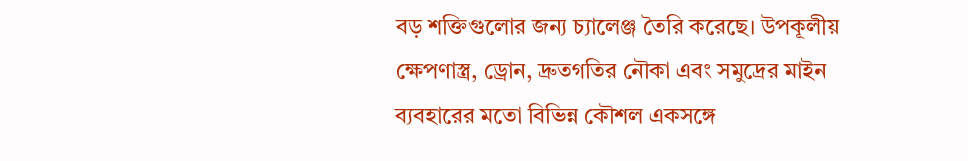বড় শক্তিগুলোর জন্য চ্যালেঞ্জ তৈরি করেছে। উপকূলীয় ক্ষেপণাস্ত্র, ড্রোন, দ্রুতগতির নৌকা এবং সমুদ্রের মাইন ব্যবহারের মতো বিভিন্ন কৌশল একসঙ্গে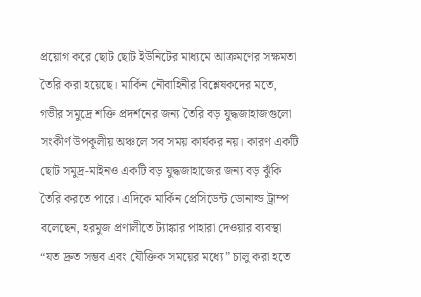প্রয়োগ করে ছোট ছোট ইউনিটের মাধ্যমে আক্রমণের সক্ষমতা তৈরি করা হয়েছে। মার্কিন নৌবাহিনীর বিশ্লেষকদের মতে, গভীর সমুদ্রে শক্তি প্রদর্শনের জন্য তৈরি বড় যুদ্ধজাহাজগুলো সংকীর্ণ উপকূলীয় অঞ্চলে সব সময় কার্যকর নয়। কারণ একটি ছোট সমুদ্র-মাইনও একটি বড় যুদ্ধজাহাজের জন্য বড় ঝুঁকি তৈরি করতে পারে। এদিকে মার্কিন প্রেসিডেন্ট ডোনাল্ড ট্রাম্প বলেছেন, হরমুজ প্রণালীতে ট্যাঙ্কার পাহারা দেওয়ার ব্যবস্থা “যত দ্রুত সম্ভব এবং যৌক্তিক সময়ের মধ্যে” চালু করা হতে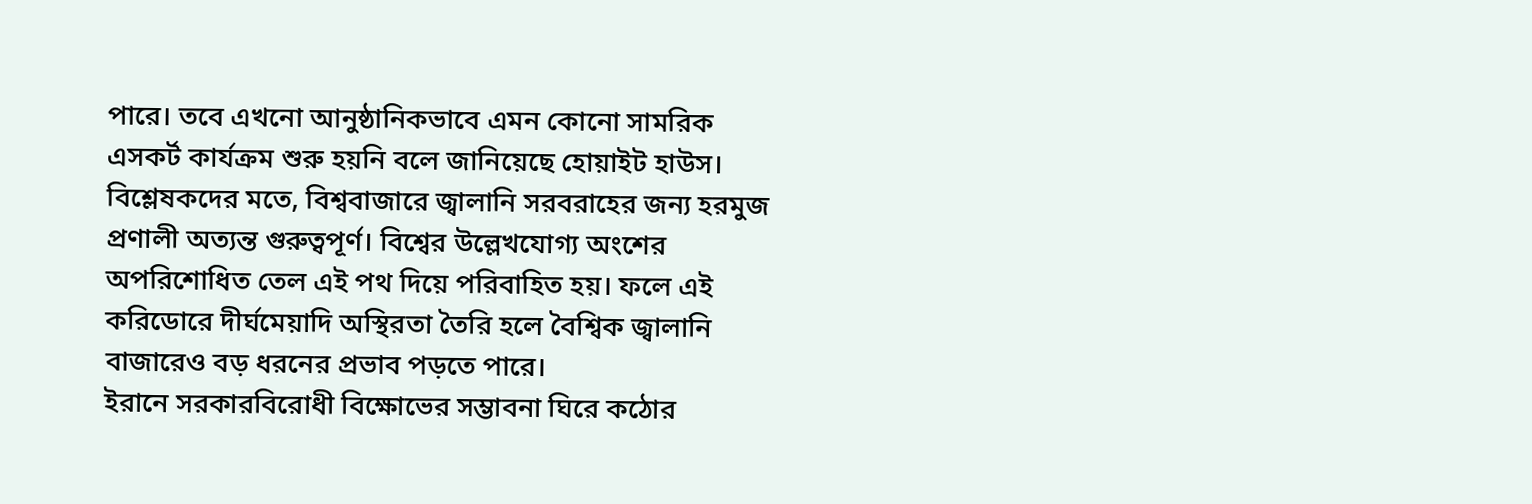পারে। তবে এখনো আনুষ্ঠানিকভাবে এমন কোনো সামরিক এসকর্ট কার্যক্রম শুরু হয়নি বলে জানিয়েছে হোয়াইট হাউস। বিশ্লেষকদের মতে, বিশ্ববাজারে জ্বালানি সরবরাহের জন্য হরমুজ প্রণালী অত্যন্ত গুরুত্বপূর্ণ। বিশ্বের উল্লেখযোগ্য অংশের অপরিশোধিত তেল এই পথ দিয়ে পরিবাহিত হয়। ফলে এই করিডোরে দীর্ঘমেয়াদি অস্থিরতা তৈরি হলে বৈশ্বিক জ্বালানি বাজারেও বড় ধরনের প্রভাব পড়তে পারে।
ইরানে সরকারবিরোধী বিক্ষোভের সম্ভাবনা ঘিরে কঠোর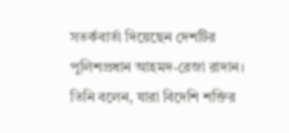সতর্কবার্তা দিয়েছেন দেশটির পুলিশপ্রধান আহমদ-রেজা রাদান। তিনি বলেন, যারা বিদেশি শক্তির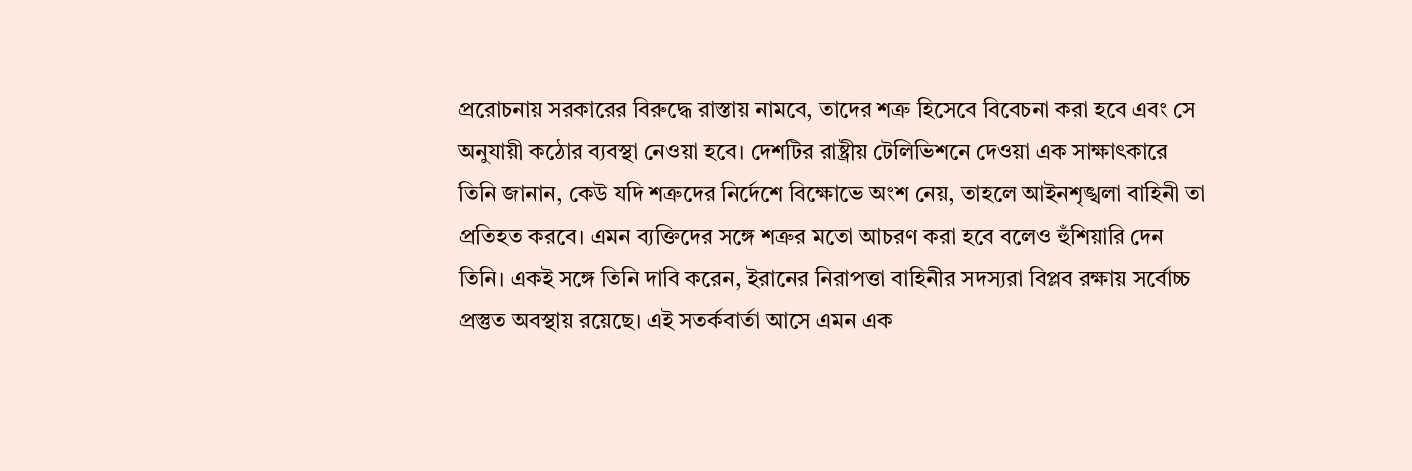প্ররোচনায় সরকারের বিরুদ্ধে রাস্তায় নামবে, তাদের শত্রু হিসেবে বিবেচনা করা হবে এবং সে অনুযায়ী কঠোর ব্যবস্থা নেওয়া হবে। দেশটির রাষ্ট্রীয় টেলিভিশনে দেওয়া এক সাক্ষাৎকারে তিনি জানান, কেউ যদি শত্রুদের নির্দেশে বিক্ষোভে অংশ নেয়, তাহলে আইনশৃঙ্খলা বাহিনী তা প্রতিহত করবে। এমন ব্যক্তিদের সঙ্গে শত্রুর মতো আচরণ করা হবে বলেও হুঁশিয়ারি দেন তিনি। একই সঙ্গে তিনি দাবি করেন, ইরানের নিরাপত্তা বাহিনীর সদস্যরা বিপ্লব রক্ষায় সর্বোচ্চ প্রস্তুত অবস্থায় রয়েছে। এই সতর্কবার্তা আসে এমন এক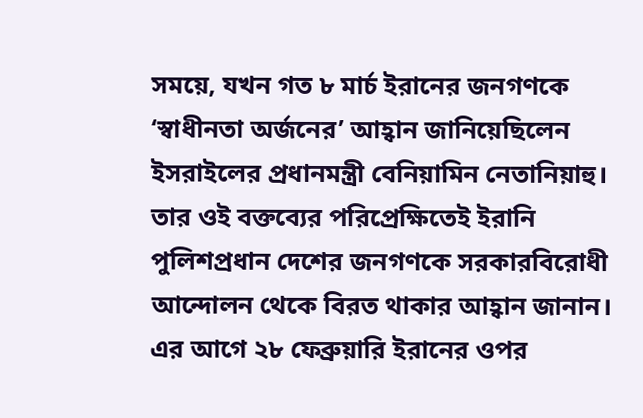সময়ে, যখন গত ৮ মার্চ ইরানের জনগণকে ‘স্বাধীনতা অর্জনের’ আহ্বান জানিয়েছিলেন ইসরাইলের প্রধানমন্ত্রী বেনিয়ামিন নেতানিয়াহু। তার ওই বক্তব্যের পরিপ্রেক্ষিতেই ইরানি পুলিশপ্রধান দেশের জনগণকে সরকারবিরোধী আন্দোলন থেকে বিরত থাকার আহ্বান জানান। এর আগে ২৮ ফেব্রুয়ারি ইরানের ওপর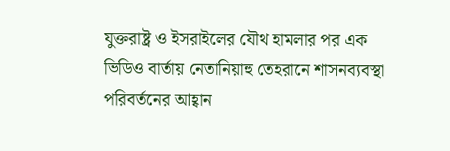যুক্তরাষ্ট্র ও ইসরাইলের যৌথ হামলার পর এক ভিডিও বার্তায় নেতানিয়াহু তেহরানে শাসনব্যবস্থা পরিবর্তনের আহ্বান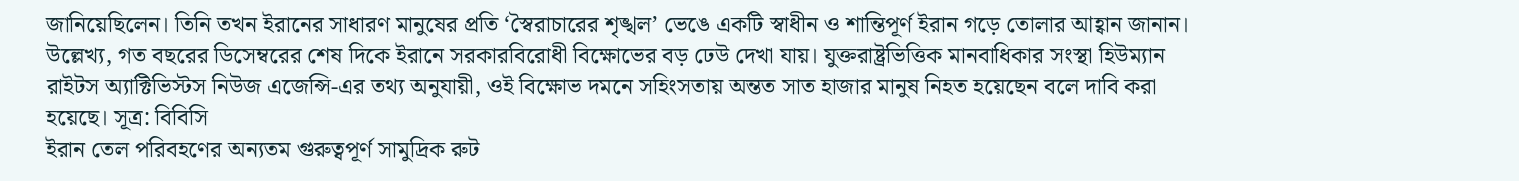জানিয়েছিলেন। তিনি তখন ইরানের সাধারণ মানুষের প্রতি ‘স্বৈরাচারের শৃঙ্খল’ ভেঙে একটি স্বাধীন ও শান্তিপূর্ণ ইরান গড়ে তোলার আহ্বান জানান। উল্লেখ্য, গত বছরের ডিসেম্বরের শেষ দিকে ইরানে সরকারবিরোধী বিক্ষোভের বড় ঢেউ দেখা যায়। যুক্তরাষ্ট্রভিত্তিক মানবাধিকার সংস্থা হিউম্যান রাইটস অ্যাক্টিভিস্টস নিউজ এজেন্সি-এর তথ্য অনুযায়ী, ওই বিক্ষোভ দমনে সহিংসতায় অন্তত সাত হাজার মানুষ নিহত হয়েছেন বলে দাবি করা হয়েছে। সূত্র: বিবিসি
ইরান তেল পরিবহণের অন্যতম গুরুত্বপূর্ণ সামুদ্রিক রুট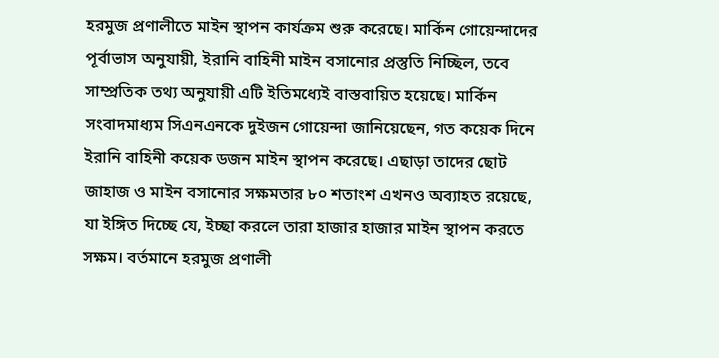হরমুজ প্রণালীতে মাইন স্থাপন কার্যক্রম শুরু করেছে। মার্কিন গোয়েন্দাদের পূর্বাভাস অনুযায়ী, ইরানি বাহিনী মাইন বসানোর প্রস্তুতি নিচ্ছিল, তবে সাম্প্রতিক তথ্য অনুযায়ী এটি ইতিমধ্যেই বাস্তবায়িত হয়েছে। মার্কিন সংবাদমাধ্যম সিএনএনকে দুইজন গোয়েন্দা জানিয়েছেন, গত কয়েক দিনে ইরানি বাহিনী কয়েক ডজন মাইন স্থাপন করেছে। এছাড়া তাদের ছোট জাহাজ ও মাইন বসানোর সক্ষমতার ৮০ শতাংশ এখনও অব্যাহত রয়েছে, যা ইঙ্গিত দিচ্ছে যে, ইচ্ছা করলে তারা হাজার হাজার মাইন স্থাপন করতে সক্ষম। বর্তমানে হরমুজ প্রণালী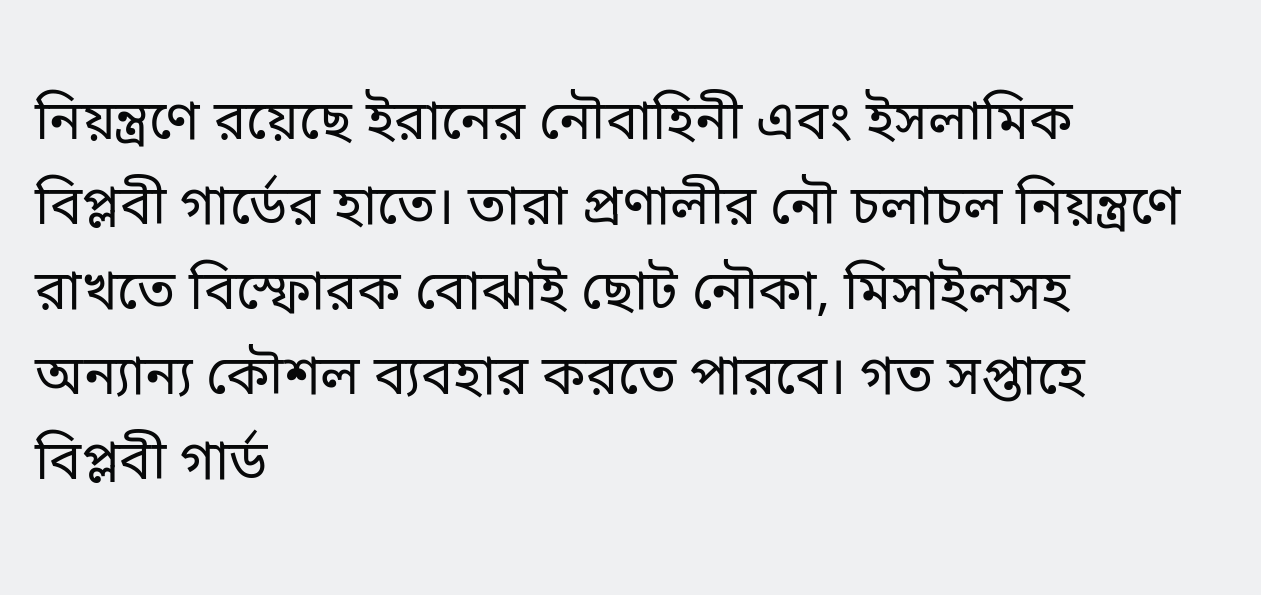নিয়ন্ত্রণে রয়েছে ইরানের নৌবাহিনী এবং ইসলামিক বিপ্লবী গার্ডের হাতে। তারা প্রণালীর নৌ চলাচল নিয়ন্ত্রণে রাখতে বিস্ফোরক বোঝাই ছোট নৌকা, মিসাইলসহ অন্যান্য কৌশল ব্যবহার করতে পারবে। গত সপ্তাহে বিপ্লবী গার্ড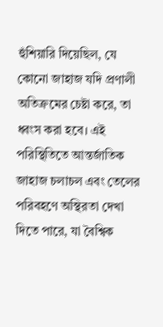হুঁশিয়ারি দিয়েছিল, যে কোনো জাহাজ যদি প্রণালী অতিক্রমের চেষ্টা করে, তা ধ্বংস করা হবে। এই পরিস্থিতিতে আন্তর্জাতিক জাহাজ চলাচল এবং তেলের পরিবহণে অস্থিরতা দেখা দিতে পারে, যা বৈশ্বিক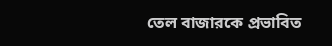তেল বাজারকে প্রভাবিত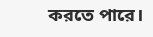করতে পারে।